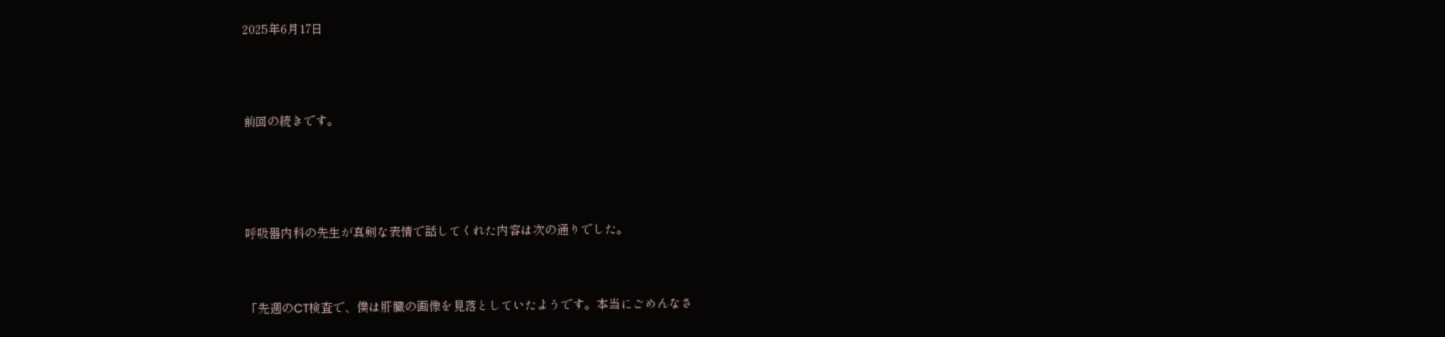2025年6月17日




前回の続きです。





呼吸器内科の先生が真剣な表情で話してくれた内容は次の通りでした。



「先週のCT検査で、僕は肝臓の画像を見落としていたようです。本当にごめんなさ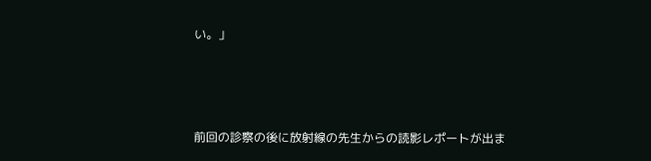い。」



前回の診察の後に放射線の先生からの読影レポートが出ま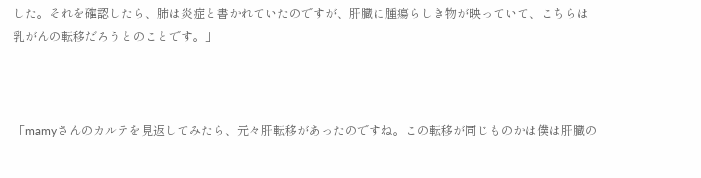した。それを確認したら、肺は炎症と書かれていたのですが、肝臓に腫瘍らしき物が映っていて、こちらは乳がんの転移だろうとのことです。」



「mamyさんのカルテを見返してみたら、元々肝転移があったのですね。この転移が同じものかは僕は肝臓の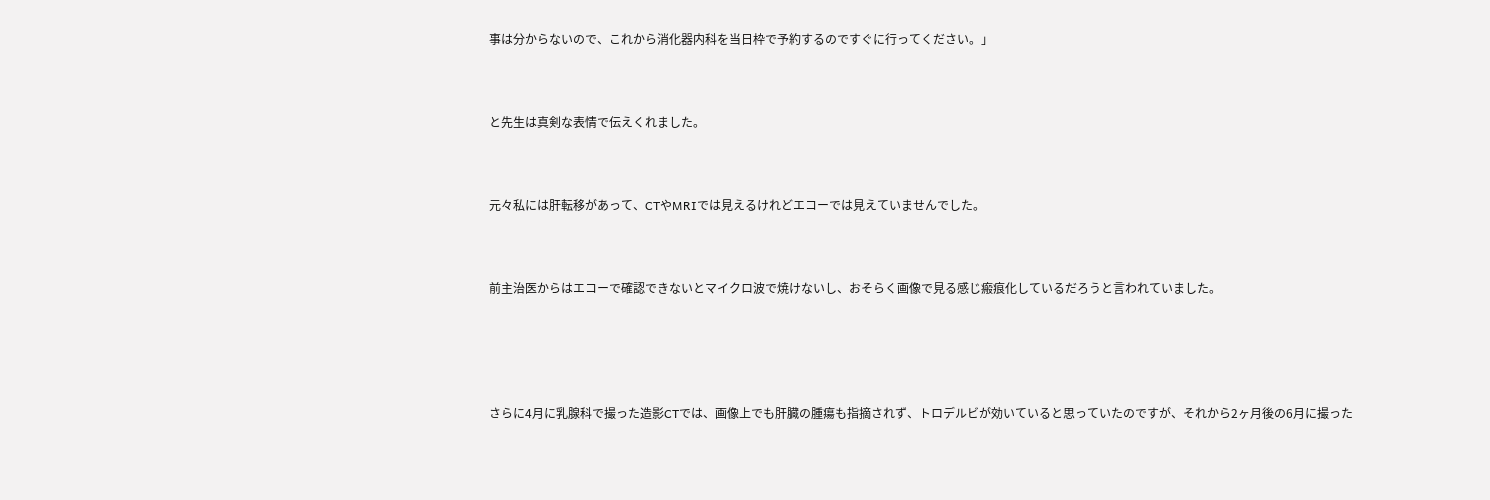事は分からないので、これから消化器内科を当日枠で予約するのですぐに行ってください。」



と先生は真剣な表情で伝えくれました。



元々私には肝転移があって、CTやMRIでは見えるけれどエコーでは見えていませんでした。



前主治医からはエコーで確認できないとマイクロ波で焼けないし、おそらく画像で見る感じ瘢痕化しているだろうと言われていました。





さらに4月に乳腺科で撮った造影CTでは、画像上でも肝臓の腫瘍も指摘されず、トロデルビが効いていると思っていたのですが、それから2ヶ月後の6月に撮った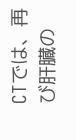CTでは、再び肝臓の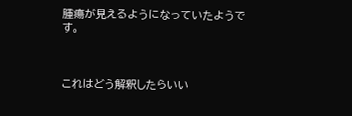腫瘍が見えるようになっていたようです。



これはどう解釈したらいい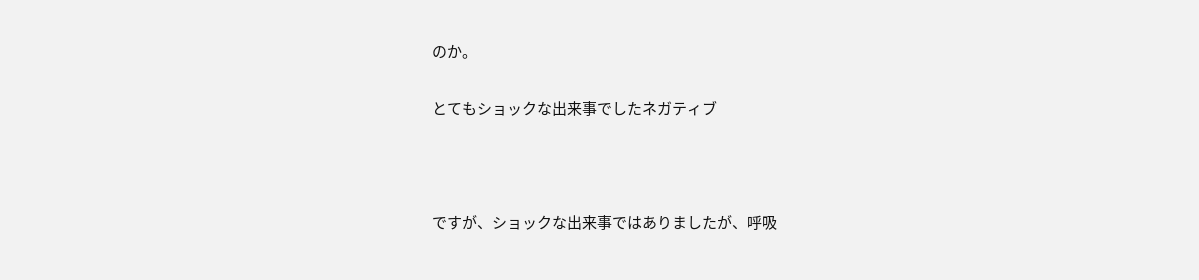のか。

とてもショックな出来事でしたネガティブ



ですが、ショックな出来事ではありましたが、呼吸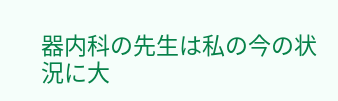器内科の先生は私の今の状況に大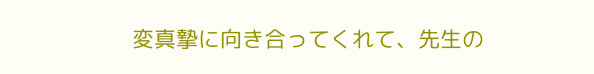変真摯に向き合ってくれて、先生の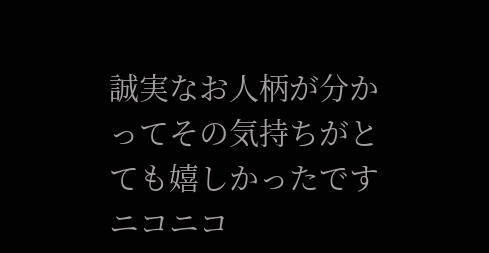誠実なお人柄が分かってその気持ちがとても嬉しかったですニコニコ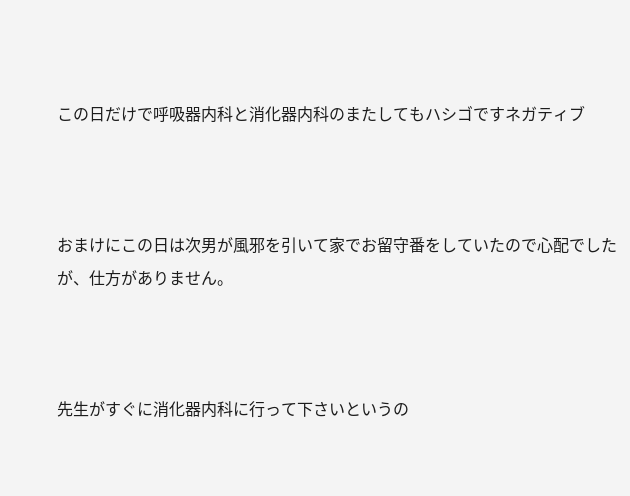この日だけで呼吸器内科と消化器内科のまたしてもハシゴですネガティブ



おまけにこの日は次男が風邪を引いて家でお留守番をしていたので心配でしたが、仕方がありません。



先生がすぐに消化器内科に行って下さいというの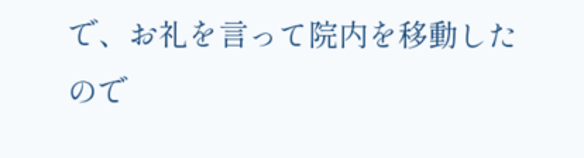で、お礼を言って院内を移動したので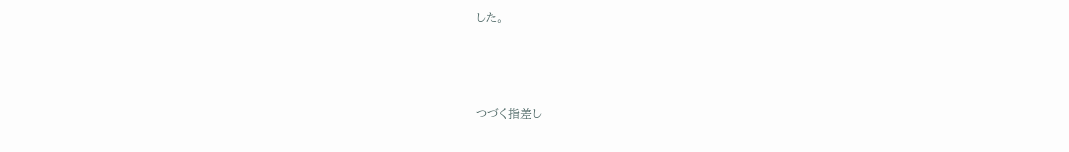した。



つづく指差し